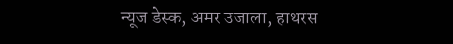न्यूज डेस्क, अमर उजाला, हाथरस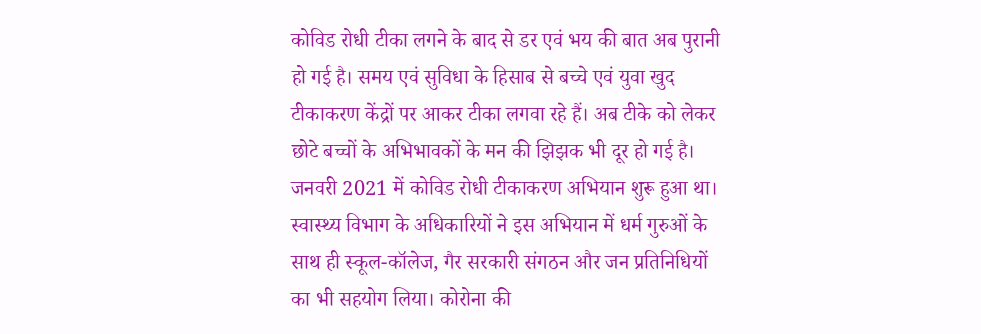कोविड रोधी टीका लगने के बाद से डर एवं भय की बात अब पुरानी हो गई है। समय एवं सुविधा के हिसाब से बच्चे एवं युवा खुद टीकाकरण केंद्रों पर आकर टीका लगवा रहे हैं। अब टीके को लेकर छोटे बच्चों के अभिभावकों के मन की झिझक भी दूर हो गई है। जनवरी 2021 में कोविड रोधी टीकाकरण अभियान शुरू हुआ था।
स्वास्थ्य विभाग के अधिकारियों ने इस अभियान में धर्म गुरुओं के साथ ही स्कूल-कॉलेज, गैर सरकारी संगठन और जन प्रतिनिधियों का भी सहयोग लिया। कोरोना की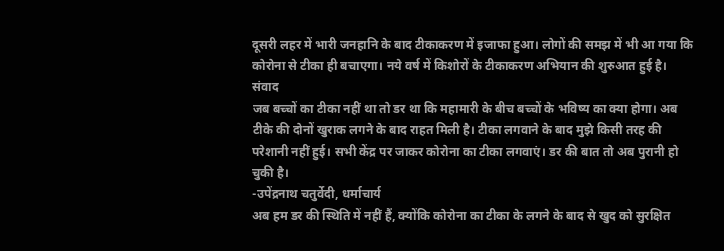दूसरी लहर में भारी जनहानि के बाद टीकाकरण में इजाफा हुआ। लोगों की समझ में भी आ गया कि कोरोना से टीका ही बचाएगा। नये वर्ष में किशोरों के टीकाकरण अभियान की शुरुआत हुई है। संवाद
जब बच्चों का टीका नहीं था तो डर था कि महामारी के बीच बच्चों के भविष्य का क्या होगा। अब टीके की दोनों खुराक लगने के बाद राहत मिली है। टीका लगवाने के बाद मुझे किसी तरह की परेशानी नहीं हुई। सभी केंद्र पर जाकर कोरोना का टीका लगवाएं। डर की बात तो अब पुरानी हो चुकी है।
-उपेंद्रनाथ चतुर्वेदी, धर्माचार्य
अब हम डर की स्थिति में नहीं हैं, क्योंकि कोरोना का टीका के लगने के बाद से खुद को सुरक्षित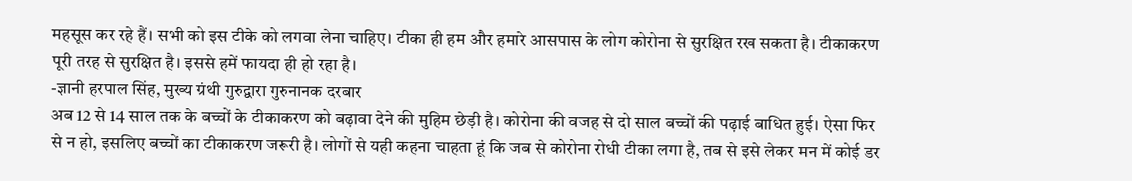महसूस कर रहे हैं। सभी को इस टीके को लगवा लेना चाहिए। टीका ही हम और हमारे आसपास के लोग कोरोना से सुरक्षित रख सकता है। टीकाकरण पूरी तरह से सुरक्षित है। इससे हमें फायदा ही हो रहा है।
-ज्ञानी हरपाल सिंह, मुख्य ग्रंथी गुरुद्वारा गुरुनानक दरबार
अब 12 से 14 साल तक के बच्चों के टीकाकरण को बढ़ावा देने की मुहिम छेड़ी है। कोरोना की वजह से दो साल बच्चों की पढ़ाई बाधित हुई। ऐसा फिर से न हो, इसलिए बच्चों का टीकाकरण जरूरी है। लोगों से यही कहना चाहता हूं कि जब से कोरोना रोधी टीका लगा है, तब से इसे लेकर मन में कोई डर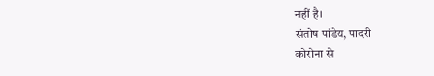नहीं है।
संतोष पांडेय, पादरी
कोरोना से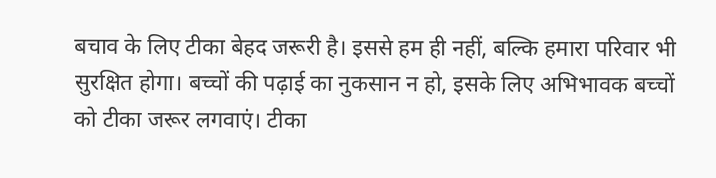बचाव के लिए टीका बेहद जरूरी है। इससे हम ही नहीं, बल्कि हमारा परिवार भी सुरक्षित होगा। बच्चों की पढ़ाई का नुकसान न हो, इसके लिए अभिभावक बच्चों को टीका जरूर लगवाएं। टीका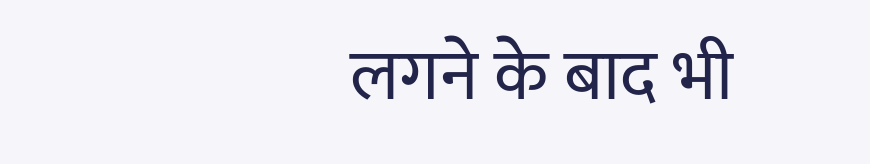लगने के बाद भी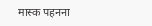मास्क पहनना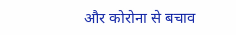और कोरोना से बचाव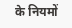के नियमों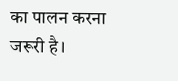का पालन करना जरूरी है।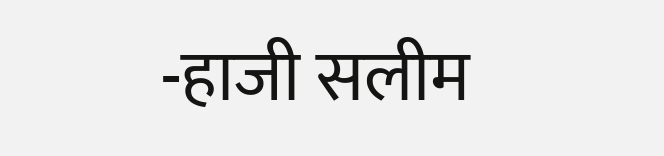-हाजी सलीम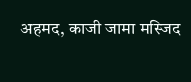अहमद, काजी जामा मस्जिद